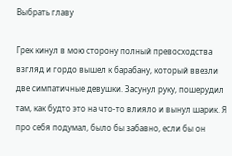Выбрать главу

Грек кинул в мою сторону полный превосходства взгляд и гордо вышел к барабану, который ввезли две симпатичные девушки. Засунул руку, пошерудил там, как будто это на что-то влияло и вынул шарик. Я про себя подумал, было бы забавно, если бы он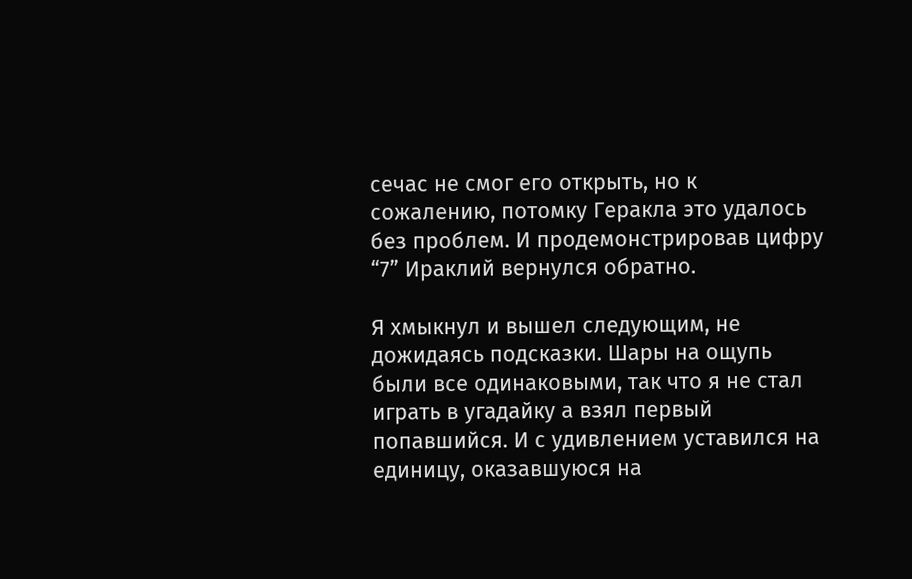сечас не смог его открыть, но к сожалению, потомку Геракла это удалось без проблем. И продемонстрировав цифру “7” Ираклий вернулся обратно.

Я хмыкнул и вышел следующим, не дожидаясь подсказки. Шары на ощупь были все одинаковыми, так что я не стал играть в угадайку а взял первый попавшийся. И с удивлением уставился на единицу, оказавшуюся на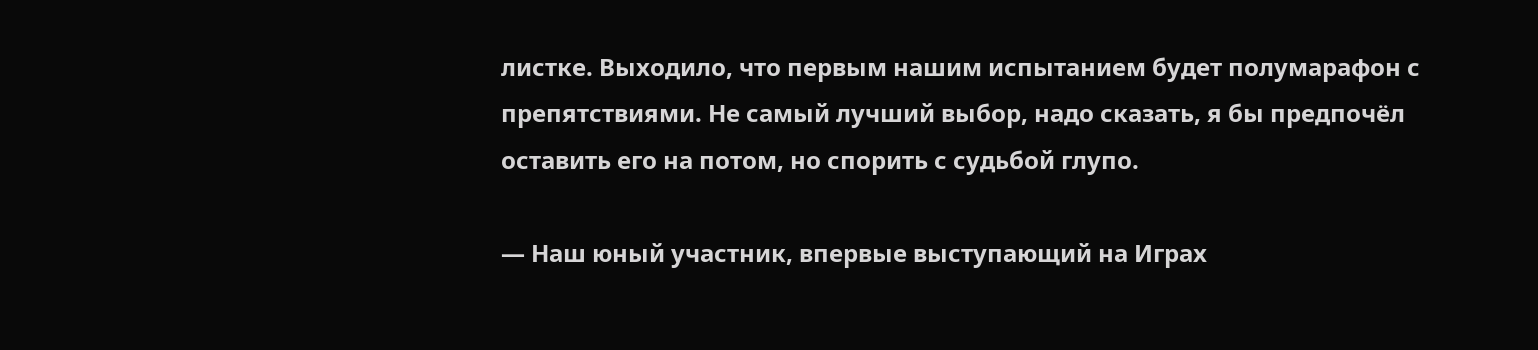листке. Выходило, что первым нашим испытанием будет полумарафон с препятствиями. Не самый лучший выбор, надо сказать, я бы предпочёл оставить его на потом, но спорить с судьбой глупо.

— Наш юный участник, впервые выступающий на Играх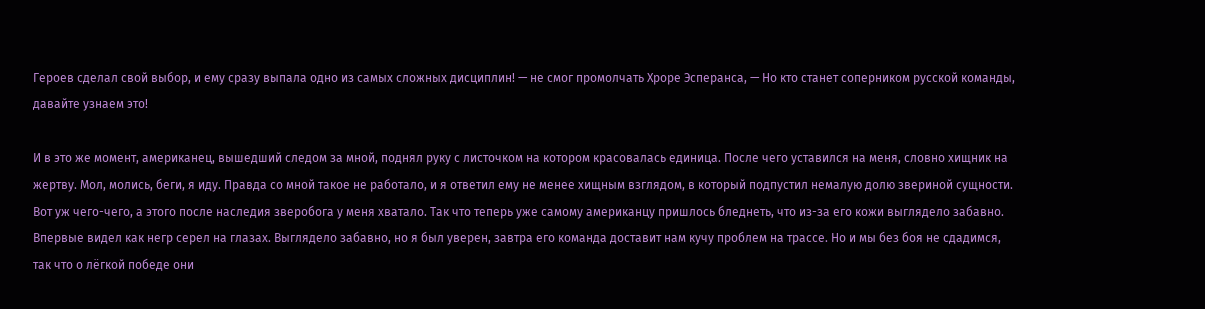Героев сделал свой выбор, и ему сразу выпала одно из самых сложных дисциплин! — не смог промолчать Хроре Эсперанса, — Но кто станет соперником русской команды, давайте узнаем это!

И в это же момент, американец, вышедший следом за мной, поднял руку с листочком на котором красовалась единица. После чего уставился на меня, словно хищник на жертву. Мол, молись, беги, я иду. Правда со мной такое не работало, и я ответил ему не менее хищным взглядом, в который подпустил немалую долю звериной сущности. Вот уж чего-чего, а этого после наследия зверобога у меня хватало. Так что теперь уже самому американцу пришлось бледнеть, что из-за его кожи выглядело забавно. Впервые видел как негр серел на глазах. Выглядело забавно, но я был уверен, завтра его команда доставит нам кучу проблем на трассе. Но и мы без боя не сдадимся, так что о лёгкой победе они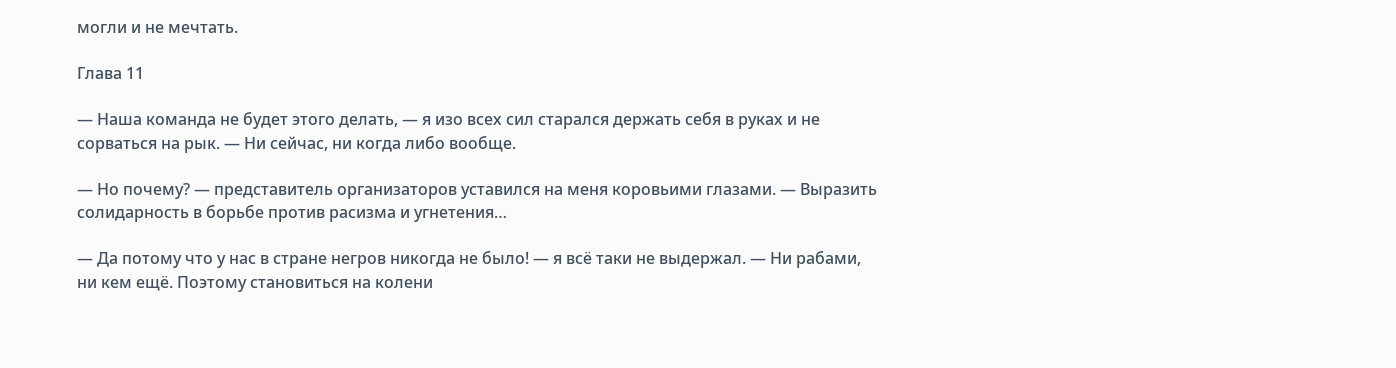могли и не мечтать.

Глава 11

— Наша команда не будет этого делать, — я изо всех сил старался держать себя в руках и не сорваться на рык. — Ни сейчас, ни когда либо вообще.

— Но почему? — представитель организаторов уставился на меня коровьими глазами. — Выразить солидарность в борьбе против расизма и угнетения…

— Да потому что у нас в стране негров никогда не было! — я всё таки не выдержал. — Ни рабами, ни кем ещё. Поэтому становиться на колени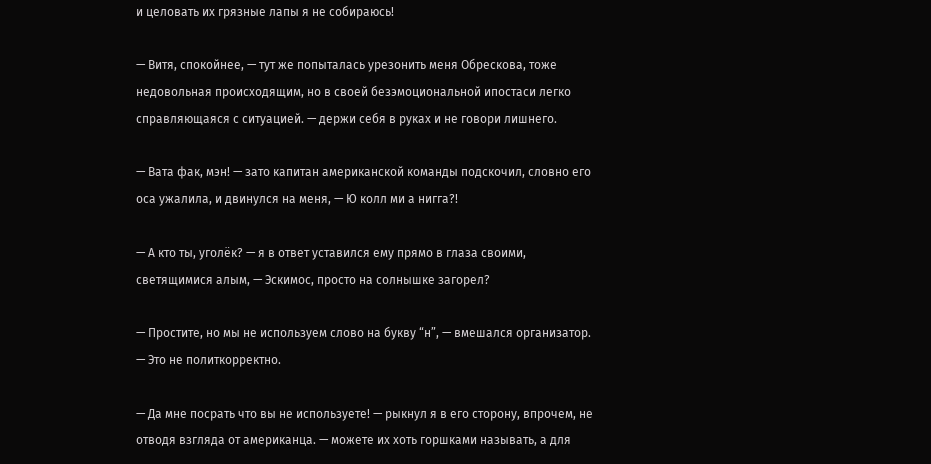и целовать их грязные лапы я не собираюсь!

— Витя, спокойнее, — тут же попыталась урезонить меня Обрескова, тоже недовольная происходящим, но в своей безэмоциональной ипостаси легко справляющаяся с ситуацией. — держи себя в руках и не говори лишнего.

— Вата фак, мэн! — зато капитан американской команды подскочил, словно его оса ужалила, и двинулся на меня, — Ю колл ми а нигга?!

— А кто ты, уголёк? — я в ответ уставился ему прямо в глаза своими, светящимися алым, — Эскимос, просто на солнышке загорел?

— Простите, но мы не используем слово на букву “н”, — вмешался организатор. — Это не политкорректно.

— Да мне посрать что вы не используете! — рыкнул я в его сторону, впрочем, не отводя взгляда от американца. — можете их хоть горшками называть, а для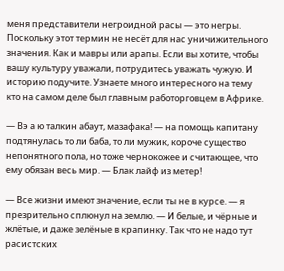меня представители негроидной расы — это негры. Поскольку этот термин не несёт для нас уничижительного значения. Как и мавры или арапы. Если вы хотите, чтобы вашу культуру уважали, потрудитесь уважать чужую. И историю подучите. Узнаете много интересного на тему кто на самом деле был главным работорговцем в Африке.

— Вэ а ю талкин абаут, мазафака! — на помощь капитану подтянулась то ли баба, то ли мужик, короче существо непонятного пола, но тоже чернокожее и считающее, что ему обязан весь мир. — Блак лайф из метер!

— Все жизни имеют значение, если ты не в курсе. — я презрительно сплюнул на землю. — И белые, и чёрные и жлётые, и даже зелёные в крапинку. Так что не надо тут расистских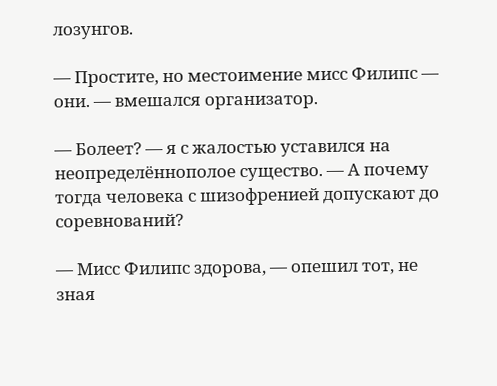лозунгов.

— Простите, но местоимение мисс Филипс — они. — вмешался организатор.

— Болеет? — я с жалостью уставился на неопределённополое существо. — А почему тогда человека с шизофренией допускают до соревнований?

— Мисс Филипс здорова, — опешил тот, не зная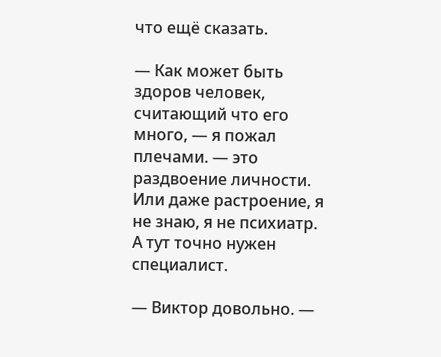что ещё сказать.

— Как может быть здоров человек, считающий что его много, — я пожал плечами. — это раздвоение личности. Или даже растроение, я не знаю, я не психиатр. А тут точно нужен специалист.

— Виктор довольно. —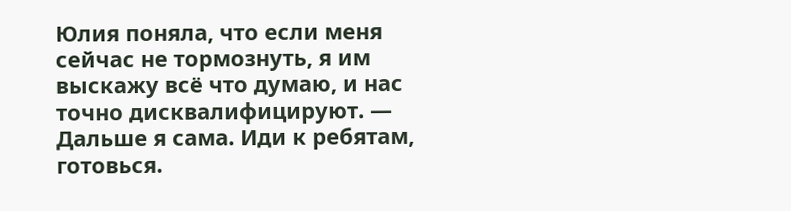Юлия поняла, что если меня сейчас не тормознуть, я им выскажу всё что думаю, и нас точно дисквалифицируют. — Дальше я сама. Иди к ребятам, готовься.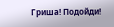Гриша! Подойди!